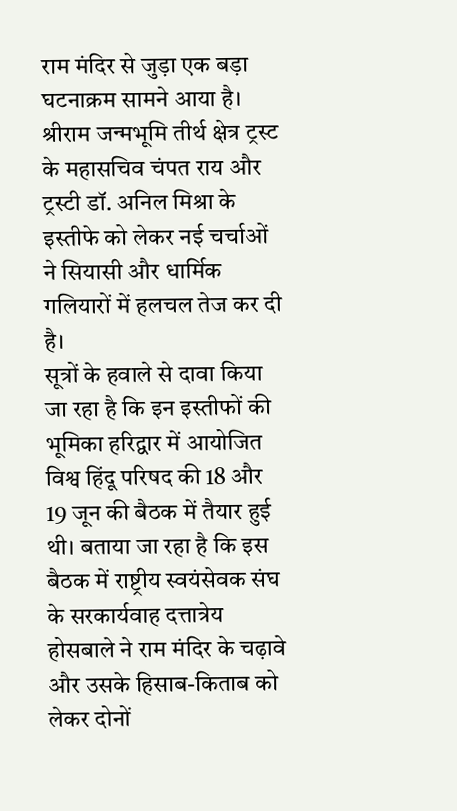राम मंदिर से जुड़ा एक बड़ा घटनाक्रम सामने आया है। श्रीराम जन्मभूमि तीर्थ क्षेत्र ट्रस्ट के महासचिव चंपत राय और ट्रस्टी डॉ. अनिल मिश्रा के इस्तीफे को लेकर नई चर्चाओं ने सियासी और धार्मिक गलियारों में हलचल तेज कर दी है।
सूत्रों के हवाले से दावा किया जा रहा है कि इन इस्तीफों की भूमिका हरिद्वार में आयोजित विश्व हिंदू परिषद की 18 और 19 जून की बैठक में तैयार हुई थी। बताया जा रहा है कि इस बैठक में राष्ट्रीय स्वयंसेवक संघ के सरकार्यवाह दत्तात्रेय होसबाले ने राम मंदिर के चढ़ावे और उसके हिसाब-किताब को लेकर दोनों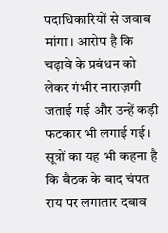पदाधिकारियों से जवाब मांगा। आरोप है कि चढ़ावे के प्रबंधन को लेकर गंभीर नाराज़गी जताई गई और उन्हें कड़ी फटकार भी लगाई गई।
सूत्रों का यह भी कहना है कि बैठक के बाद चंपत राय पर लगातार दबाव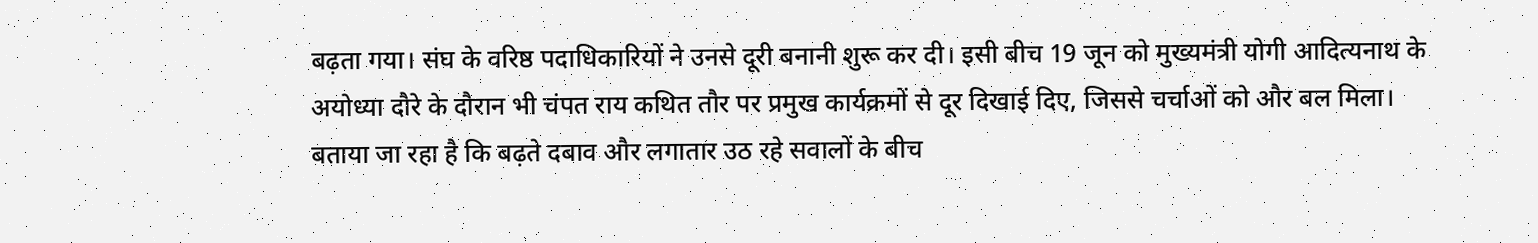बढ़ता गया। संघ के वरिष्ठ पदाधिकारियों ने उनसे दूरी बनानी शुरू कर दी। इसी बीच 19 जून को मुख्यमंत्री योगी आदित्यनाथ के अयोध्या दौरे के दौरान भी चंपत राय कथित तौर पर प्रमुख कार्यक्रमों से दूर दिखाई दिए, जिससे चर्चाओं को और बल मिला।
बताया जा रहा है कि बढ़ते दबाव और लगातार उठ रहे सवालों के बीच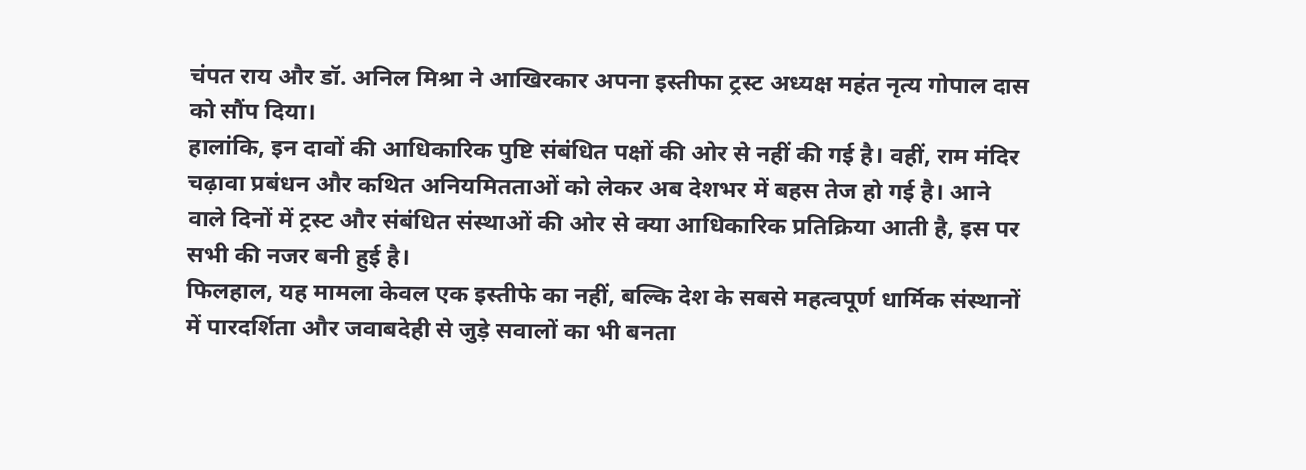चंपत राय और डॉ. अनिल मिश्रा ने आखिरकार अपना इस्तीफा ट्रस्ट अध्यक्ष महंत नृत्य गोपाल दास को सौंप दिया।
हालांकि, इन दावों की आधिकारिक पुष्टि संबंधित पक्षों की ओर से नहीं की गई है। वहीं, राम मंदिर चढ़ावा प्रबंधन और कथित अनियमितताओं को लेकर अब देशभर में बहस तेज हो गई है। आने वाले दिनों में ट्रस्ट और संबंधित संस्थाओं की ओर से क्या आधिकारिक प्रतिक्रिया आती है, इस पर सभी की नजर बनी हुई है।
फिलहाल, यह मामला केवल एक इस्तीफे का नहीं, बल्कि देश के सबसे महत्वपूर्ण धार्मिक संस्थानों में पारदर्शिता और जवाबदेही से जुड़े सवालों का भी बनता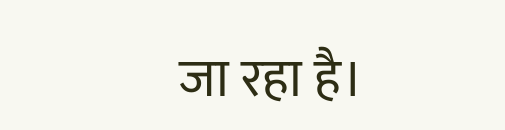जा रहा है।